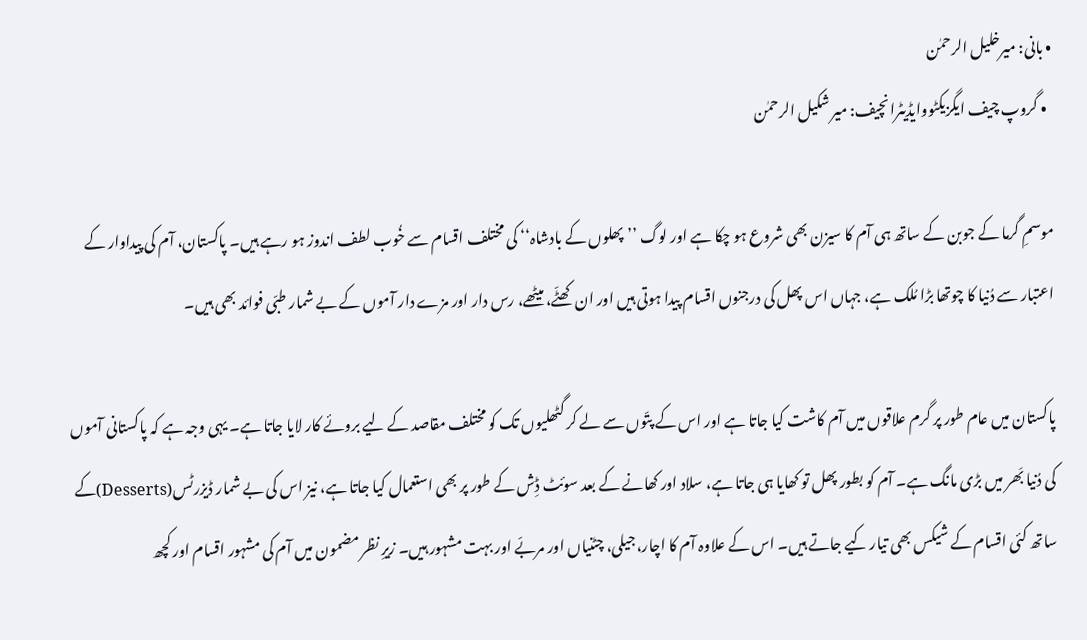• بانی: میرخلیل الرحمٰن
  • گروپ چیف ایگزیکٹووایڈیٹرانچیف: میر شکیل الرحمٰن

موسمِ گرما کے جوبن کے ساتھ ہی آم کا سیزن بھی شروع ہو چکا ہے اور لوگ ’’پھلوں کے بادشاہ‘‘ کی مختلف اقسام سے خُوب لطف اندوز ہو رہے ہیں۔ پاکستان، آم کی پیداوار کے اعتبار سے دُنیا کا چوتھا بڑا مُلک ہے، جہاں اس پھل کی درجنوں اقسام پیدا ہوتی ہیں اور ان کھٹّے، میٹھے، رس دار اور مزے دار آموں کے بے شمار طبّی فوائد بھی ہیں۔

پاکستان میں عام طور پر گرم علاقوں میں آم کاشت کیا جاتا ہے اور اس کے پتّوں سے لے کر گٹھلیوں تک کو مختلف مقاصد کے لیے بروئے کار لایا جاتا ہے۔ یہی وجہ ہے کہ پاکستانی آموں کی دُنیا بَھر میں بڑی مانگ ہے۔ آم کو بطور پھل تو کھایا ہی جاتا ہے، سلاد اور کھانے کے بعد سوئٹ ڈِش کے طور پر بھی استعمال کیا جاتا ہے، نیز اس کی بے شمار ڈیزرٹس(Desserts)کے ساتھ کئی اقسام کے شیکس بھی تیار کیے جاتے ہیں۔ اس کے علاوہ آم کا اچار،جیلی، چٹنیاں اور مربّے اور بہت مشہور ہیں۔ زیرِ نظر مضمون میں آم کی مشہور اقسام اور کچھ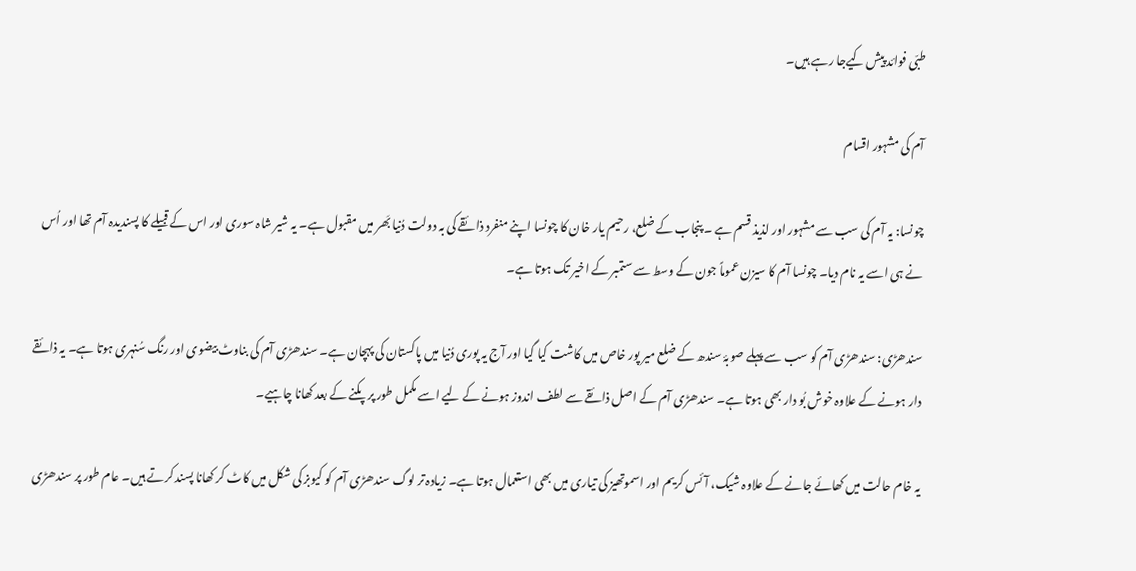طبّی فوائد پیش کیےجا رہے ہیں۔

آم کی مشہور اقسام

چونسا: یہ آم کی سب سے مشہور اور لذیذ قسم ہے ۔ پنجاب کے ضلع، رحیم یار خان کا چونسا اپنے منفرد ذائقے کی بہ دولت دُنیا بَھر میں مقبول ہے۔ یہ شیر شاہ سوری اور اس کے قبیلے کا پسندیدہ آم تھا اور اُس نے ہی اسے یہ نام دیا۔ چونسا آم کا سیزن عموماً جون کے وسط سے ستمبر کے اخیر تک ہوتا ہے۔

سندھڑی: سندھڑی آم کو سب سے پہلے صوبۂ سندھ کے ضلع میر پور خاص میں کاشت کیا گیا اور آج یہ پوری دُنیا میں پاکستان کی پہچان ہے۔ سندھڑی آم کی بناوٹ بیضوی اور رنگ سُنہری ہوتا ہے۔ یہ ذائقے دار ہونے کے علاوہ خوش بُو دار بھی ہوتا ہے۔ سندھڑی آم کے اصل ذائقے سے لطف اندوز ہونے کے لیے اسے مکمل طور پر پکنے کے بعد کھانا چاہیے۔

یہ خام حالت میں کھائے جانے کے علاوہ شیک، آئس کریم اور اسموتھیز کی تیاری میں بھی استعمال ہوتا ہے۔ زیادہ تر لوگ سندھڑی آم کو کیوبز کی شکل میں کاٹ کر کھانا پسند کرتے ہیں۔ عام طور پر سندھڑی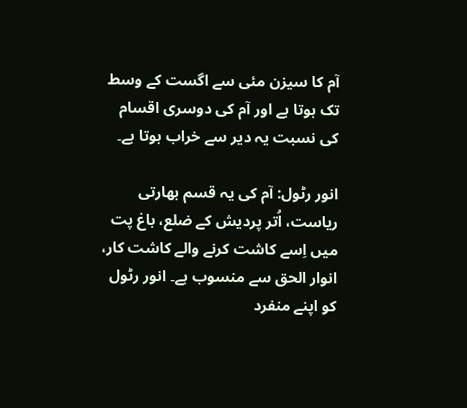آم کا سیزن مئی سے اگست کے وسط تک ہوتا ہے اور آم کی دوسری اقسام کی نسبت یہ دیر سے خراب ہوتا ہے۔

انور رٹول: آم کی یہ قسم بھارتی ریاست، اُتر پردیش کے ضلع، باغ پت میں اِسے کاشت کرنے والے کاشت کار، انوار الحق سے منسوب ہے۔ انور رٹول کو اپنے منفرد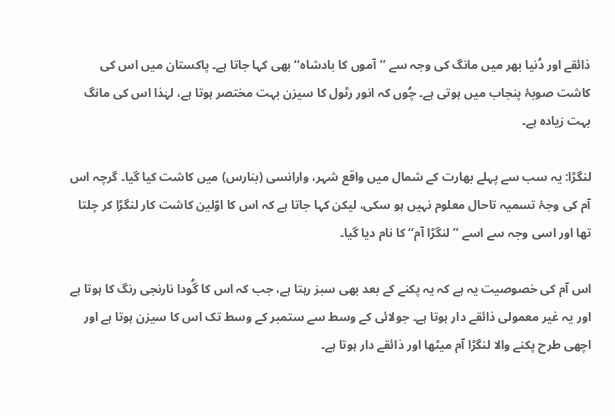ذائقے اور دُنیا بھر میں مانگ کی وجہ سے ’’آموں کا بادشاہ‘‘ بھی کہا جاتا ہے۔ پاکستان میں اس کی کاشت صوبۂ پنجاب میں ہوتی ہے۔ چُوں کہ انور رٹول کا سیزن بہت مختصر ہوتا ہے، لہٰذا اس کی مانگ بہت زیادہ ہے۔

لنگڑا: یہ سب سے پہلے بھارت کے شمال میں واقع شہر، وارانسی (بنارس) میں کاشت کیا گیا۔ گرچہ اس آم کی وجۂ تسمیہ تاحال معلوم نہیں ہو سکی، لیکن کہا جاتا ہے کہ اس کا اوّلین کاشت کار لنگڑا کر چلتا تھا اور اسی وجہ سے اسے ’’لنگڑا آم‘‘ کا نام دیا گیا۔

اس آم کی خصوصیت یہ ہے کہ یہ پکنے کے بعد بھی سبز رہتا ہے، جب کہ اس کا گُودا نارنجی رنگ کا ہوتا ہے اور یہ غیر معمولی ذائقے دار ہوتا ہے۔ جولائی کے وسط سے ستمبر کے وسط تک اس کا سیزن ہوتا ہے اور اچھی طرح پکنے والا لنگڑا آم میٹھا اور ذائقے دار ہوتا ہے۔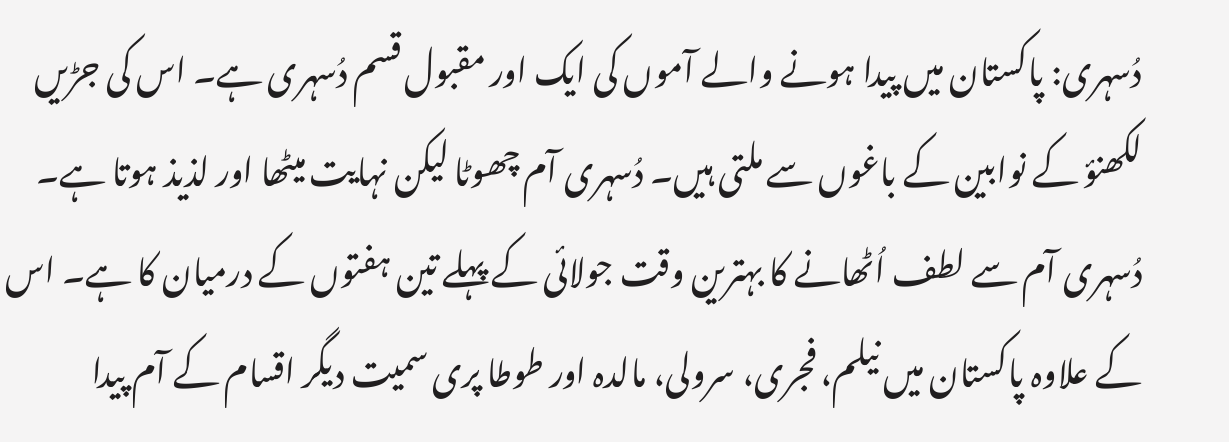دُسہری: پاکستان میں پیدا ہونے والے آموں کی ایک اور مقبول قسم دُسہری ہے۔ اس کی جڑیں لکھنؤ کے نوابین کے باغوں سے ملتی ہیں۔ دُسہری آم چھوٹا لیکن نہایت میٹھا اور لذیذ ہوتا ہے۔ دُسہری آم سے لطف اُٹھانے کا بہترین وقت جولائی کے پہلے تین ہفتوں کے درمیان کا ہے۔ اس کے علاوہ پاکستان میں نیلم، فجری، سرولی، مالدہ اور طوطا پری سمیت دیگر اقسام کے آم پیدا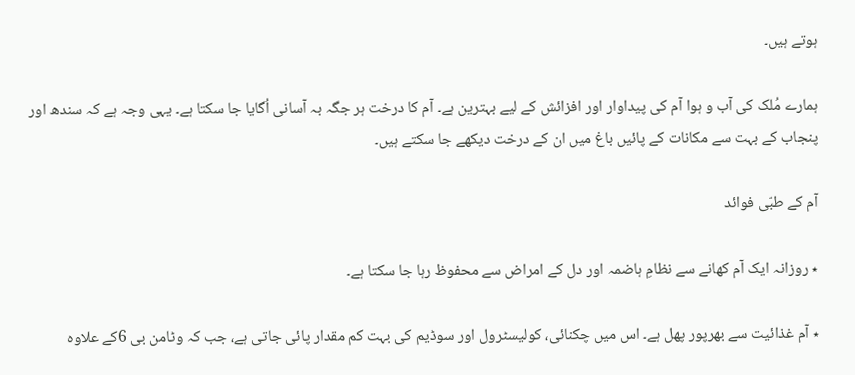ہوتے ہیں۔

ہمارے مُلک کی آب و ہوا آم کی پیداوار اور افزائش کے لیے بہترین ہے۔ آم کا درخت ہر جگہ بہ آسانی اُگایا جا سکتا ہے۔ یہی وجہ ہے کہ سندھ اور پنجاب کے بہت سے مکانات کے پائیں باغ میں ان کے درخت دیکھے جا سکتے ہیں۔

آم کے طبّی فوائد

٭ روزانہ ایک آم کھانے سے نظامِ ہاضمہ اور دل کے امراض سے محفوظ رہا جا سکتا ہے۔

٭ آم غذائیت سے بھرپور پھل ہے۔ اس میں چکنائی، کولیسٹرول اور سوڈیم کی بہت کم مقدار پائی جاتی ہے، جب کہ وٹامن بی 6کے علاوہ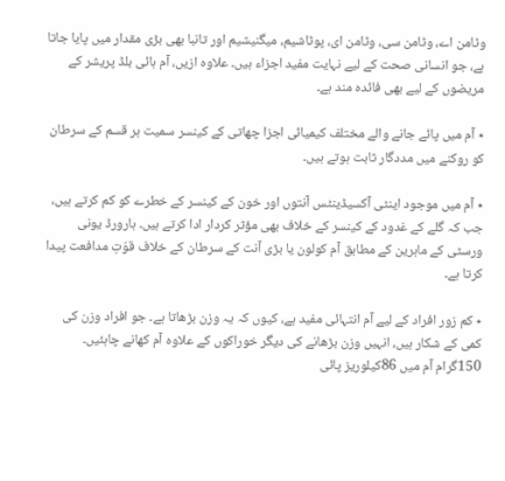وٹامن اے، وٹامن سی، وٹامن ای، پوٹاشیم، میگنیشیم اور تانبا بھی بڑی مقدار میں پایا جاتا ہے، جو انسانی صحت کے لیے نہایت مفید اجزاء ہیں۔ علاوہ ازیں، آم ہائی بلڈ پریشر کے مریضوں کے لیے بھی فائدہ مند ہے۔

٭ آم میں پائے جانے والے مختلف کیمیائی اجزا چھاتی کے کینسر سمیت ہر قسم کے سرطان کو روکنے میں مددگار ثابت ہوتے ہیں۔

٭ آم میں موجود اینٹی آکسیڈینٹس آنتوں اور خون کے کینسر کے خطرے کو کم کرتے ہیں، جب کہ گلے کے غدود کے کینسر کے خلاف بھی مؤثر کردار ادا کرتے ہیں۔ ہارورڈ یونی ورسٹی کے ماہرین کے مطابق آم کولون یا بڑی آنت کے سرطان کے خلاف قوّتِ مدافعت پیدا کرتا ہے۔

٭ کم زور افراد کے لیے آم انتہائی مفید ہے، کیوں کہ یہ وزن بڑھاتا ہے۔ جو افراد وزن کی کمی کے شکار ہیں، انہیں وزن بڑھانے کی دیگر خوراکوں کے علاوہ آم کھانے چاہئیں۔ 150گرام آم میں 86کیلوریز پائی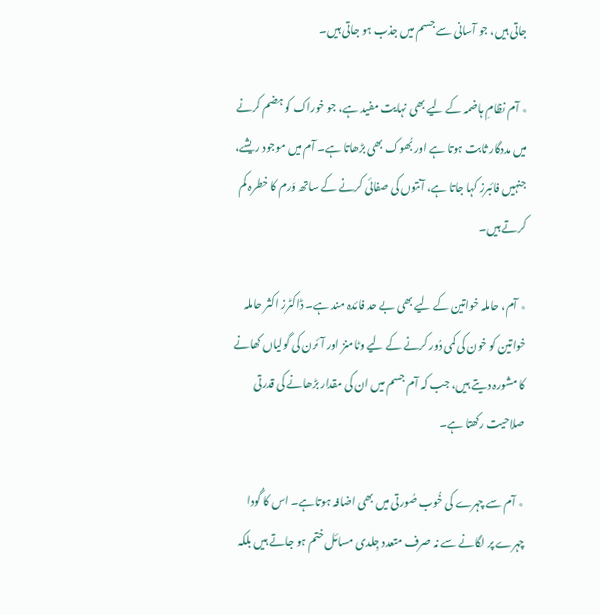جاتی ہیں، جو آسانی سے جسم میں جذب ہو جاتی ہیں۔

٭ آم نظامِ ہاضمہ کے لیے بھی نہایت مفید ہے، جو خوراک کو ہضم کرنے میں مددگار ثابت ہوتا ہے اور بُھوک بھی بڑھاتا ہے۔ آم میں موجود ریشے، جنہیں فائبرز کہا جاتا ہے، آنتوں کی صفائی کرنے کے ساتھ وَرم کا خطرہ کم کرتے ہیں۔

٭ آم، حاملہ خواتین کے لیے بھی بے حد فائدہ مند ہے۔ ڈاکٹرز اکثر حاملہ خواتین کو خون کی کمی دُور کرنے کے لیے وٹامنز اور آئرن کی گولیاں کھانے کا مشورہ دیتے ہیں، جب کہ آم جسم میں ان کی مقدار بڑھانے کی قدرتی صلاحیت رکھتا ہے۔

٭ آم سے چہرے کی خُوب صُورتی میں بھی اضافہ ہوتاہے۔ اس کا گُودا چہرے پر لگانے سے نہ صرف متعدد جِلدی مسائل ختم ہو جاتے ہیں بلکہ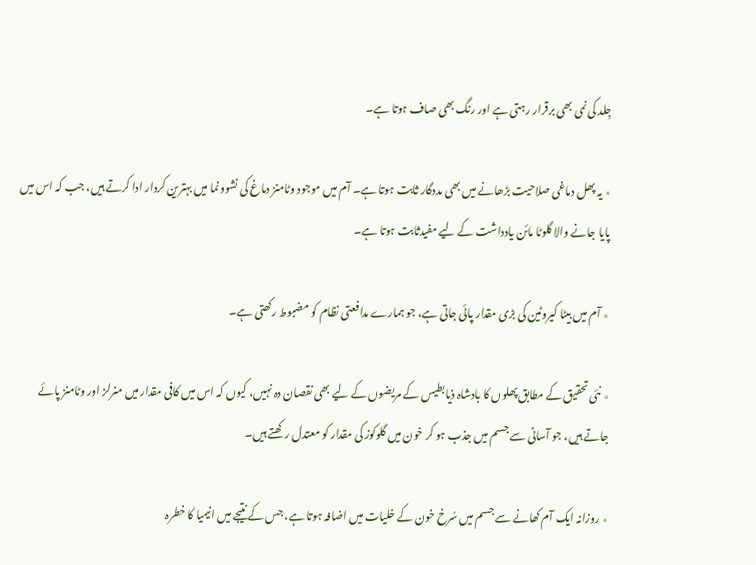جِلد کی نمی بھی برقرار رہتی ہے اور رنگ بھی صاف ہوتا ہے۔

٭ یہ پھل دماغی صلاحیت بڑھانے میں بھی مددگار ثابت ہوتا ہے۔ آم میں موجود وٹامنز دماغ کی نشوونما میں بہترین کردار ادا کرتے ہیں، جب کہ اس میں پایا جانے والا گلوٹا مائن یادداشت کے لیے مفیدثابت ہوتا ہے۔

٭ آم میں بیٹا کیروٹین کی بڑی مقدار پائی جاتی ہے، جو ہمارے مدافعتی نظام کو مضبوط رکھتی ہے۔

٭ نئی تحقیق کے مطابق پھلوں کا بادشاہ ذیابطیس کے مریضوں کے لیے بھی نقصان دہ نہیں، کیوں کہ اس میں کافی مقدار میں منرلز اور وٹامنز پائے جاتے ہیں، جو آسانی سے جسم میں جذب ہو کر خون میں گلوکوز کی مقدار کو معتدل رکھتے ہیں۔

٭ روزانہ ایک آم کھانے سے جسم میں سُرخ خون کے خلیات میں اضافہ ہوتا ہے، جس کے نتیجے میں انیمیا کا خطرہ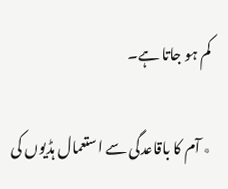کم ہو جاتا ہے۔

٭ آم کا باقاعدگی سے استعمال ہڈیوں کی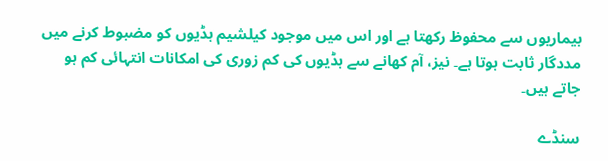بیماریوں سے محفوظ رکھتا ہے اور اس میں موجود کیلشیم ہڈیوں کو مضبوط کرنے میں مددگار ثابت ہوتا ہے۔ نیز، آم کھانے سے ہڈیوں کی کم زوری کی امکانات انتہائی کم ہو جاتے ہیں۔

سنڈے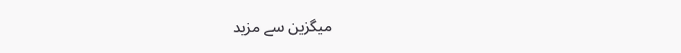میگزین سے مزید